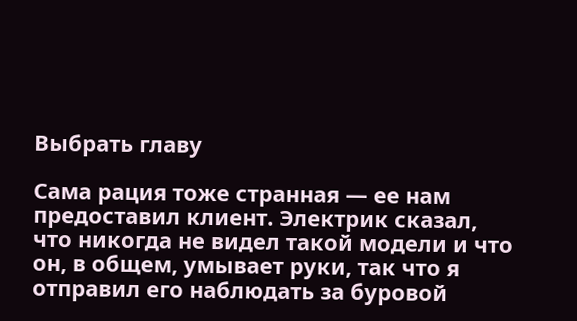Выбрать главу

Сама рация тоже странная — ее нам предоставил клиент. Электрик сказал, что никогда не видел такой модели и что он, в общем, умывает руки, так что я отправил его наблюдать за буровой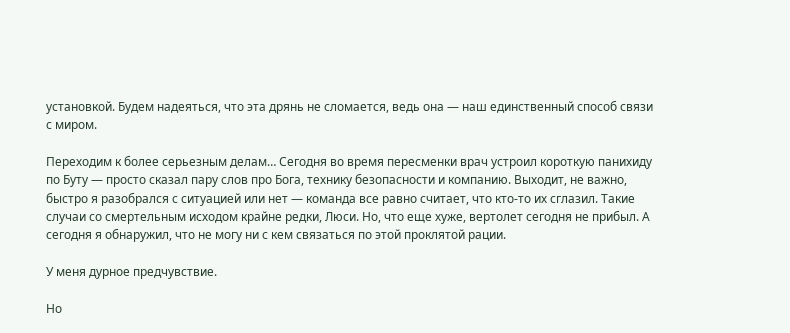установкой. Будем надеяться, что эта дрянь не сломается, ведь она — наш единственный способ связи с миром.

Переходим к более серьезным делам… Сегодня во время пересменки врач устроил короткую панихиду по Буту — просто сказал пару слов про Бога, технику безопасности и компанию. Выходит, не важно, быстро я разобрался с ситуацией или нет — команда все равно считает, что кто-то их сглазил. Такие случаи со смертельным исходом крайне редки, Люси. Но, что еще хуже, вертолет сегодня не прибыл. А сегодня я обнаружил, что не могу ни с кем связаться по этой проклятой рации.

У меня дурное предчувствие.

Но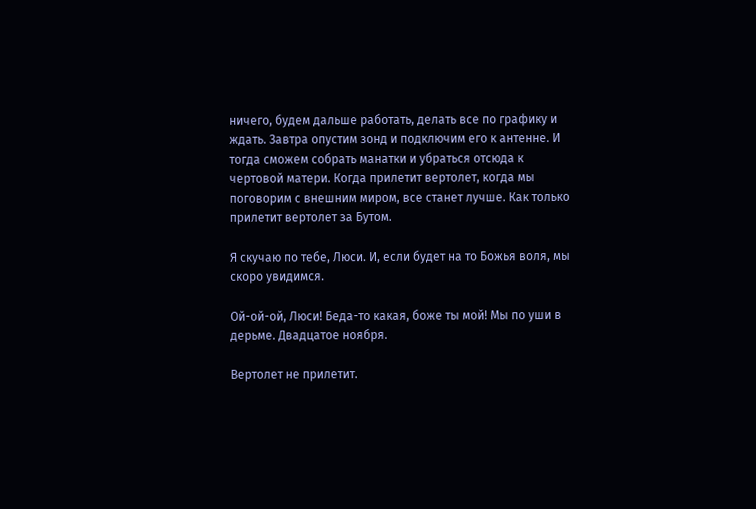ничего, будем дальше работать, делать все по графику и ждать. Завтра опустим зонд и подключим его к антенне. И тогда сможем собрать манатки и убраться отсюда к чертовой матери. Когда прилетит вертолет, когда мы поговорим с внешним миром, все станет лучше. Как только прилетит вертолет за Бутом.

Я скучаю по тебе, Люси. И, если будет на то Божья воля, мы скоро увидимся.

Ой-ой-ой, Люси! Беда-то какая, боже ты мой! Мы по уши в дерьме. Двадцатое ноября.

Вертолет не прилетит.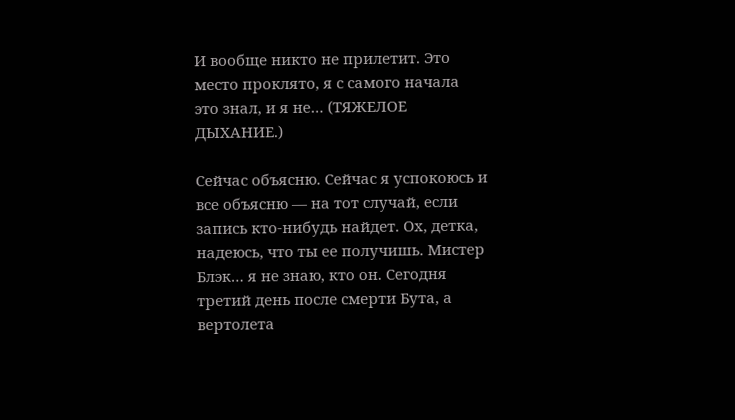И вообще никто не прилетит. Это место проклято, я с самого начала это знал, и я не… (ТЯЖЕЛОЕ ДЫХАНИЕ.)

Сейчас объясню. Сейчас я успокоюсь и все объясню — на тот случай, если запись кто-нибудь найдет. Ох, детка, надеюсь, что ты ее получишь. Мистер Блэк… я не знаю, кто он. Сегодня третий день после смерти Бута, а вертолета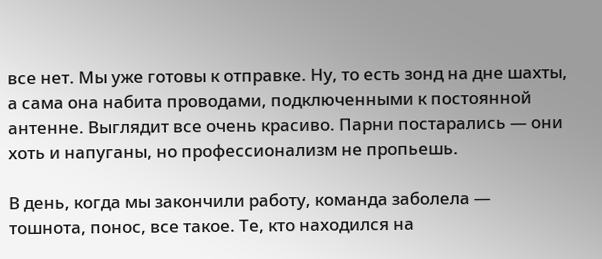все нет. Мы уже готовы к отправке. Ну, то есть зонд на дне шахты, а сама она набита проводами, подключенными к постоянной антенне. Выглядит все очень красиво. Парни постарались — они хоть и напуганы, но профессионализм не пропьешь.

В день, когда мы закончили работу, команда заболела — тошнота, понос, все такое. Те, кто находился на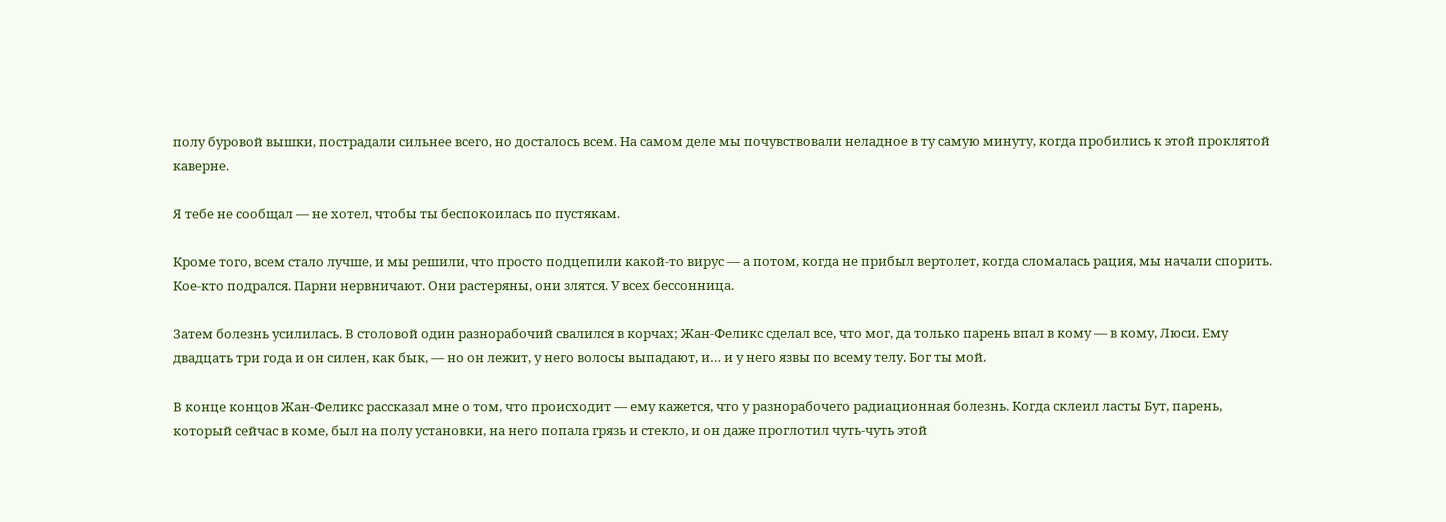полу буровой вышки, пострадали сильнее всего, но досталось всем. На самом деле мы почувствовали неладное в ту самую минуту, когда пробились к этой проклятой каверне.

Я тебе не сообщал — не хотел, чтобы ты беспокоилась по пустякам.

Кроме того, всем стало лучше, и мы решили, что просто подцепили какой-то вирус — а потом, когда не прибыл вертолет, когда сломалась рация, мы начали спорить. Кое-кто подрался. Парни нервничают. Они растеряны, они злятся. У всех бессонница.

Затем болезнь усилилась. В столовой один разнорабочий свалился в корчах; Жан-Феликс сделал все, что мог, да только парень впал в кому — в кому, Люси. Ему двадцать три года и он силен, как бык, — но он лежит, у него волосы выпадают, и… и у него язвы по всему телу. Бог ты мой.

В конце концов Жан-Феликс рассказал мне о том, что происходит — ему кажется, что у разнорабочего радиационная болезнь. Когда склеил ласты Бут, парень, который сейчас в коме, был на полу установки, на него попала грязь и стекло, и он даже проглотил чуть-чуть этой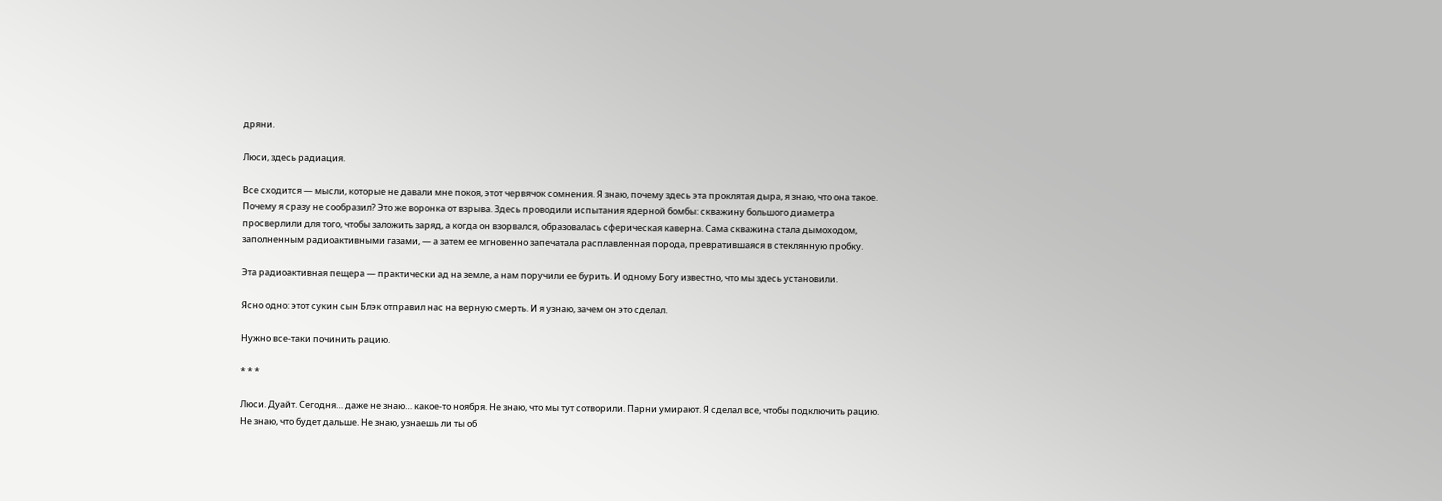дряни.

Люси, здесь радиация.

Все сходится — мысли, которые не давали мне покоя, этот червячок сомнения. Я знаю, почему здесь эта проклятая дыра, я знаю, что она такое. Почему я сразу не сообразил? Это же воронка от взрыва. Здесь проводили испытания ядерной бомбы: скважину большого диаметра просверлили для того, чтобы заложить заряд, а когда он взорвался, образовалась сферическая каверна. Сама скважина стала дымоходом, заполненным радиоактивными газами, — а затем ее мгновенно запечатала расплавленная порода, превратившаяся в стеклянную пробку.

Эта радиоактивная пещера — практически ад на земле, а нам поручили ее бурить. И одному Богу известно, что мы здесь установили.

Ясно одно: этот сукин сын Блэк отправил нас на верную смерть. И я узнаю, зачем он это сделал.

Нужно все-таки починить рацию.

* * *

Люси. Дуайт. Сегодня… даже не знаю… какое-то ноября. Не знаю, что мы тут сотворили. Парни умирают. Я сделал все, чтобы подключить рацию. Не знаю, что будет дальше. Не знаю, узнаешь ли ты об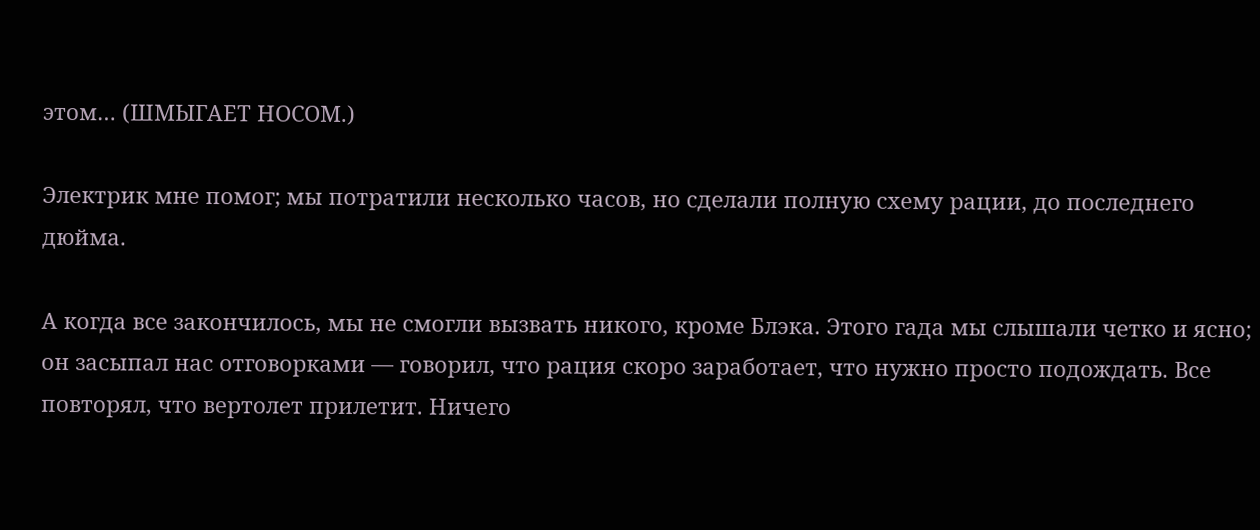этом… (ШМЫГАЕТ НОСОМ.)

Электрик мне помог; мы потратили несколько часов, но сделали полную схему рации, до последнего дюйма.

А когда все закончилось, мы не смогли вызвать никого, кроме Блэка. Этого гада мы слышали четко и ясно; он засыпал нас отговорками — говорил, что рация скоро заработает, что нужно просто подождать. Все повторял, что вертолет прилетит. Ничего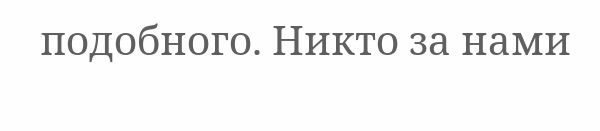подобного. Никто за нами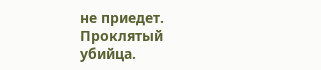не приедет. Проклятый убийца.